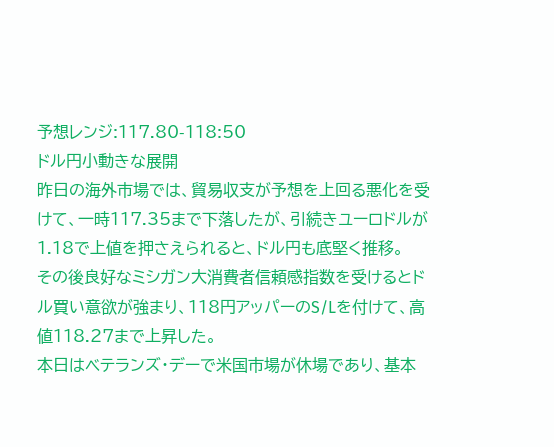予想レンジ:117.80-118:50
ドル円小動きな展開
昨日の海外市場では、貿易収支が予想を上回る悪化を受けて、一時117.35まで下落したが、引続きユーロドルが1.18で上値を押さえられると、ドル円も底堅く推移。
その後良好なミシガン大消費者信頼感指数を受けるとドル買い意欲が強まり、118円アッパーのS/Lを付けて、高値118.27まで上昇した。
本日はベテランズ・デーで米国市場が休場であり、基本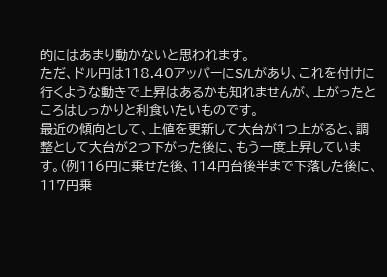的にはあまり動かないと思われます。
ただ、ドル円は118.40アッパーにS/Lがあり、これを付けに行くような動きで上昇はあるかも知れませんが、上がったところはしっかりと利食いたいものです。
最近の傾向として、上値を更新して大台が1つ上がると、調整として大台が2つ下がった後に、もう一度上昇しています。(例116円に乗せた後、114円台後半まで下落した後に、117円乗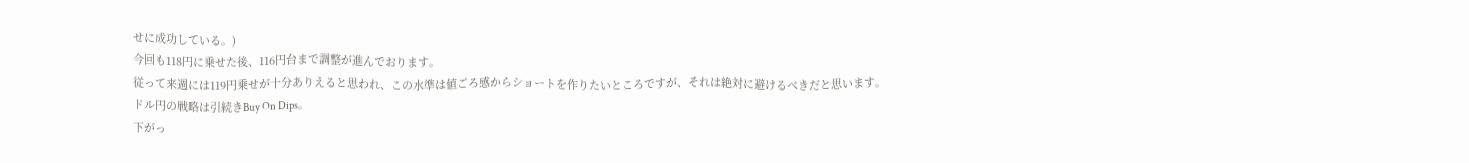せに成功している。)
今回も118円に乗せた後、116円台まで調整が進んでおります。
従って来週には119円乗せが十分ありえると思われ、この水準は値ごろ感からショートを作りたいところですが、それは絶対に避けるべきだと思います。
ドル円の戦略は引続きBuy On Dips。
下がっ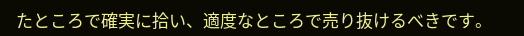たところで確実に拾い、適度なところで売り抜けるべきです。